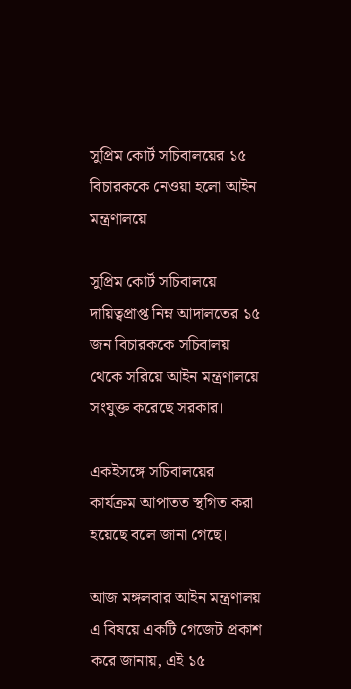সুপ্রিম কোর্ট সচিবালয়ের ১৫ বিচারককে নেওয়া হলো আইন মন্ত্রণালয়ে

সুপ্রিম কোর্ট সচিবালয়ে দায়িত্বপ্রাপ্ত নিম্ন আদালতের ১৫ জন বিচারককে সচিবালয় থেকে সরিয়ে আইন মন্ত্রণালয়ে সংযুক্ত করেছে সরকার।

একইসঙ্গে সচিবালয়ের কার্যক্রম আপাতত স্থগিত করা হয়েছে বলে জানা গেছে।

আজ মঙ্গলবার আইন মন্ত্রণালয় এ বিষয়ে একটি গেজেট প্রকাশ করে জানায়, এই ১৫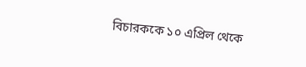বিচারককে ১০ এপ্রিল থেকে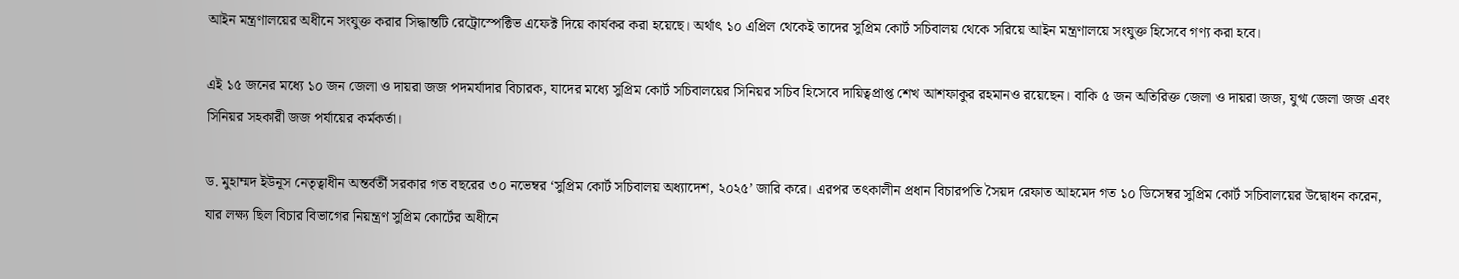আইন মন্ত্রণালয়ের অধীনে সংযুক্ত করার সিদ্ধান্তটি রেট্রোস্পেক্টিভ এফেক্ট দিয়ে কার্যকর করা হয়েছে। অর্থাৎ ১০ এপ্রিল থেকেই তাদের সুপ্রিম কোর্ট সচিবালয় থেকে সরিয়ে আইন মন্ত্রণালয়ে সংযুক্ত হিসেবে গণ্য করা হবে।

এই ১৫ জনের মধ্যে ১০ জন জেলা ও দায়রা জজ পদমর্যাদার বিচারক, যাদের মধ্যে সুপ্রিম কোর্ট সচিবালয়ের সিনিয়র সচিব হিসেবে দায়িত্বপ্রাপ্ত শেখ আশফাকুর রহমানও রয়েছেন। বাকি ৫ জন অতিরিক্ত জেলা ও দায়রা জজ, যুগ্ম জেলা জজ এবং সিনিয়র সহকারী জজ পর্যায়ের কর্মকর্তা।

ড. মুহাম্মদ ইউনূস নেতৃত্বাধীন অন্তর্বর্তী সরকার গত বছরের ৩০ নভেম্বর ‘সুপ্রিম কোর্ট সচিবালয় অধ্যাদেশ, ২০২৫’ জারি করে। এরপর তৎকালীন প্রধান বিচারপতি সৈয়দ রেফাত আহমেদ গত ১০ ডিসেম্বর সুপ্রিম কোর্ট সচিবালয়ের উদ্বোধন করেন, যার লক্ষ্য ছিল বিচার বিভাগের নিয়ন্ত্রণ সুপ্রিম কোর্টের অধীনে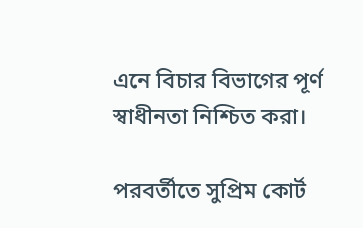এনে বিচার বিভাগের পূর্ণ স্বাধীনতা নিশ্চিত করা।

পরবর্তীতে সুপ্রিম কোর্ট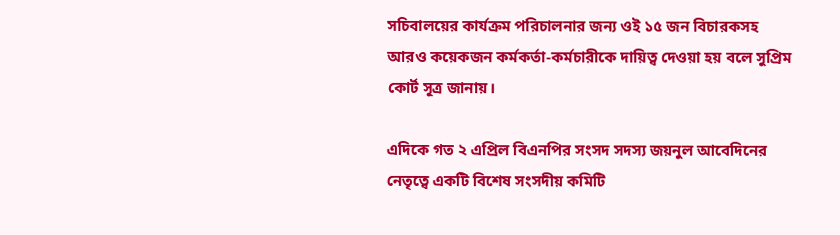সচিবালয়ের কার্যক্রম পরিচালনার জন্য ওই ১৫ জন বিচারকসহ আরও কয়েকজন কর্মকর্তা-কর্মচারীকে দায়িত্ব দেওয়া হয় বলে সুপ্রিম কোর্ট সূত্র জানায়।

এদিকে গত ২ এপ্রিল বিএনপির সংসদ সদস্য জয়নুল আবেদিনের নেতৃত্বে একটি বিশেষ সংসদীয় কমিটি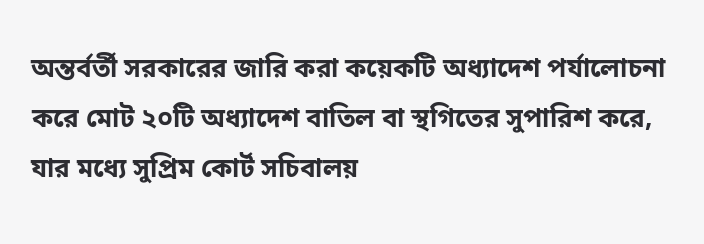অন্তর্বর্তী সরকারের জারি করা কয়েকটি অধ্যাদেশ পর্যালোচনা করে মোট ২০টি অধ্যাদেশ বাতিল বা স্থগিতের সুপারিশ করে, যার মধ্যে সুপ্রিম কোর্ট সচিবালয়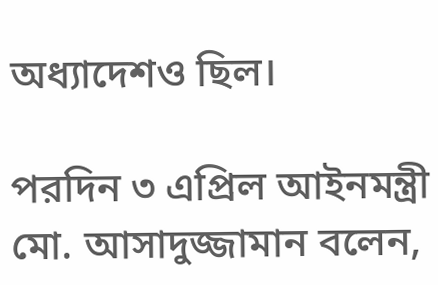অধ্যাদেশও ছিল।

পরদিন ৩ এপ্রিল আইনমন্ত্রী মো. আসাদুজ্জামান বলেন,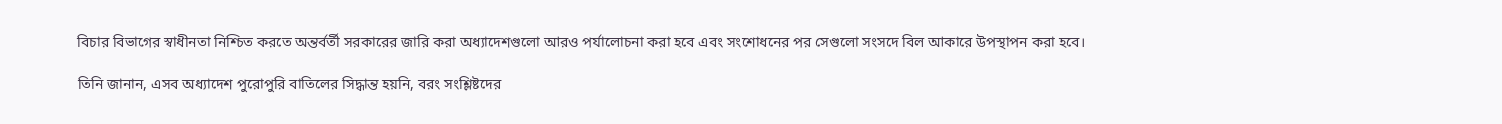বিচার বিভাগের স্বাধীনতা নিশ্চিত করতে অন্তর্বর্তী সরকারের জারি করা অধ্যাদেশগুলো আরও পর্যালোচনা করা হবে এবং সংশোধনের পর সেগুলো সংসদে বিল আকারে উপস্থাপন করা হবে।

তিনি জানান, এসব অধ্যাদেশ পুরোপুরি বাতিলের সিদ্ধান্ত হয়নি, বরং সংশ্লিষ্টদের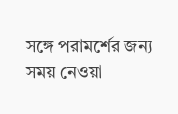সঙ্গে পরামর্শের জন্য সময় নেওয়া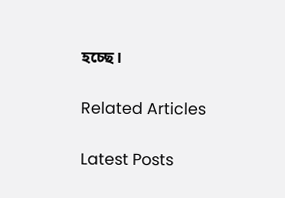হচ্ছে।

Related Articles

Latest Posts